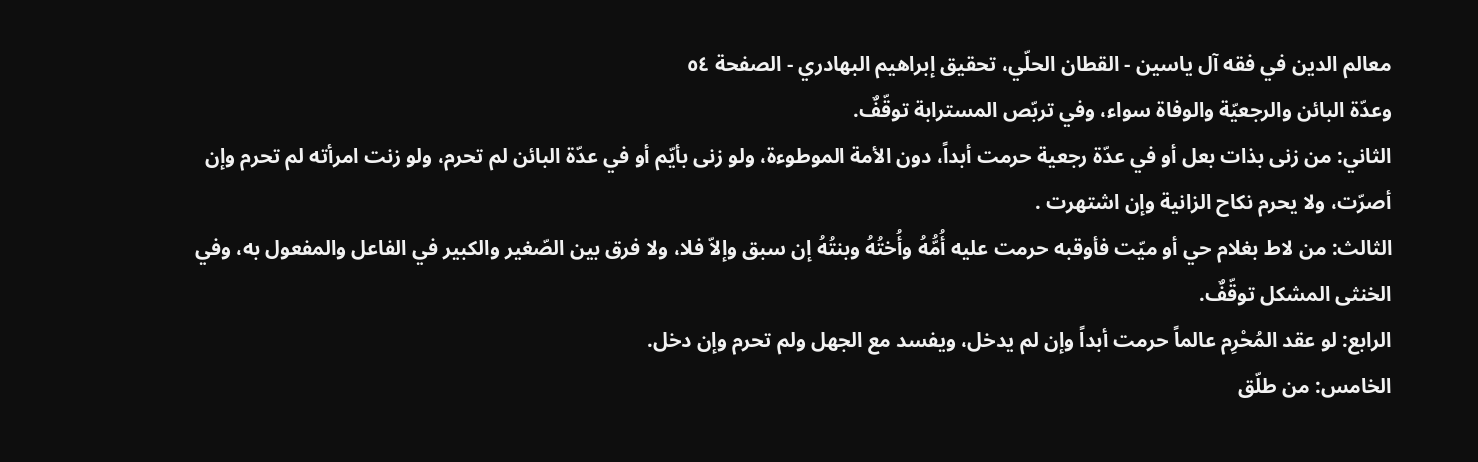معالم الدين في فقه آل ياسين - القطان الحلّي، تحقیق إبراهيم البهادري - الصفحة ٥٤
وعدّة البائن والرجعيّة والوفاة سواء، وفي تربّص المسترابة توقّفٌ.
الثاني: من زنى بذات بعل أو في عدّة رجعية حرمت أبداً، دون الأمة الموطوءة، ولو زنى بأيّم أو في عدّة البائن لم تحرم، ولو زنت امرأته لم تحرم وإن أصرّت، ولا يحرم نكاح الزانية وإن اشتهرت .
الثالث: من لاط بغلام حي أو ميّت فأوقبه حرمت عليه أُمُّهُ وأُختُهُ وبنتُهُ إن سبق وإلاّ فلا، ولا فرق بين الصّغير والكبير في الفاعل والمفعول به، وفي الخنثى المشكل توقّفٌ.
الرابع: لو عقد المُحْرِم عالماً حرمت أبداً وإن لم يدخل، ويفسد مع الجهل ولم تحرم وإن دخل.
الخامس: من طلّق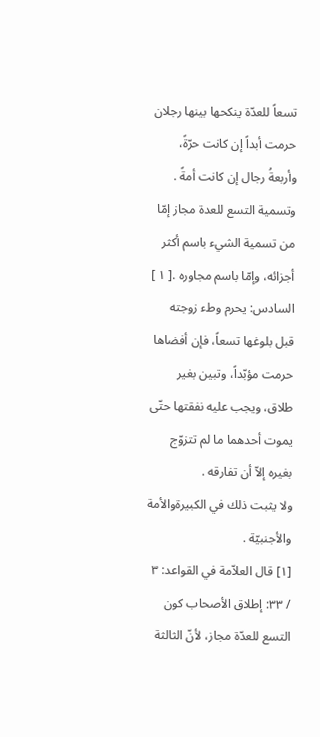تسعاً للعدّة ينكحها بينها رجلان حرمت أبداً إن كانت حرّةً، وأربعةُ رجال إن كانت أمةً .
وتسمية التسع للعدة مجاز إمّا من تسمية الشيء باسم أكثر أجزائه، وإمّا باسم مجاوره .[ ١ ]
السادس: يحرم وطء زوجته قبل بلوغها تسعاً، فإن أفضاها حرمت مؤبّداً، وتبين بغير طلاق، ويجب عليه نفقتها حتّى يموت أحدهما ما لم تتزوّج بغيره إلاّ أن تفارقه .
ولا يثبت ذلك في الكبيرةوالأمة والأجنبيّة .
[١] قال العلاّمة في القواعد: ٣ / ٣٣: إطلاق الأصحاب كون التسع للعدّة مجاز، لأنّ الثالثة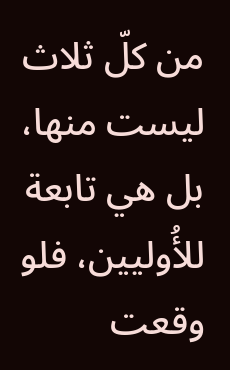من كلّ ثلاث ليست منها، بل هي تابعة للأُوليين، فلو وقعت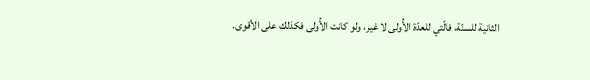الثانية للسنّة، فالّتي للعدّة الأُولى لا غير، ولو كانت الأُولى فكذلك على الأقوى.